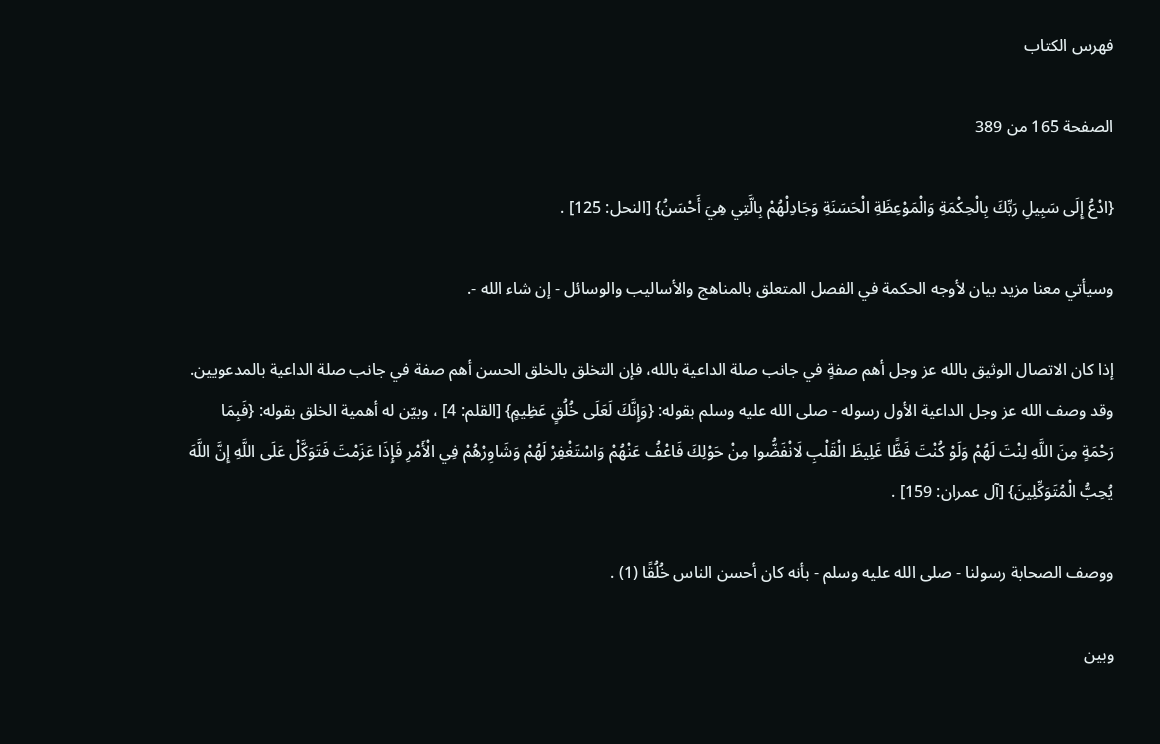فهرس الكتاب

الصفحة 165 من 389

{ادْعُ إِلَى سَبِيلِ رَبِّكَ بِالْحِكْمَةِ وَالْمَوْعِظَةِ الْحَسَنَةِ وَجَادِلْهُمْ بِالَّتِي هِيَ أَحْسَنُ} [النحل: 125] .

وسيأتي معنا مزيد بيان لأوجه الحكمة في الفصل المتعلق بالمناهج والأساليب والوسائل - إن شاء الله -.

إذا كان الاتصال الوثيق بالله عز وجل أهم صفةٍ في جانب صلة الداعية بالله، فإن التخلق بالخلق الحسن أهم صفة في جانب صلة الداعية بالمدعويين. وقد وصف الله عز وجل الداعية الأول رسوله - صلى الله عليه وسلم بقوله: {وَإِنَّكَ لَعَلَى خُلُقٍ عَظِيمٍ} [القلم: 4] ، وبيّن له أهمية الخلق بقوله: {فَبِمَا رَحْمَةٍ مِنَ اللَّهِ لِنْتَ لَهُمْ وَلَوْ كُنْتَ فَظًّا غَلِيظَ الْقَلْبِ لَانْفَضُّوا مِنْ حَوْلِكَ فَاعْفُ عَنْهُمْ وَاسْتَغْفِرْ لَهُمْ وَشَاوِرْهُمْ فِي الْأَمْرِ فَإِذَا عَزَمْتَ فَتَوَكَّلْ عَلَى اللَّهِ إِنَّ اللَّهَ يُحِبُّ الْمُتَوَكِّلِينَ} [آل عمران: 159] .

ووصف الصحابة رسولنا - صلى الله عليه وسلم - بأنه كان أحسن الناس خُلُقًا (1) .

وبين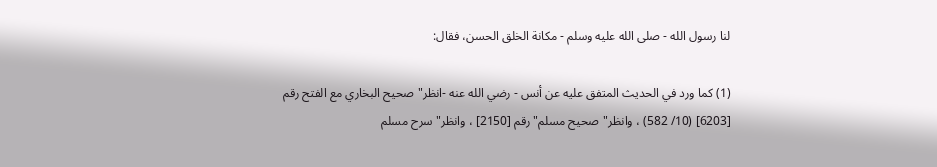لنا رسول الله - صلى الله عليه وسلم - مكانة الخلق الحسن، فقال:

(1) كما ورد في الحديث المتفق عليه عن أنس - رضي الله عنه -انظر"صحيح البخاري مع الفتح رقم [6203] (10/ 582) ، وانظر"صحيح مسلم"رقم [2150] ، وانظر"سرح مسلم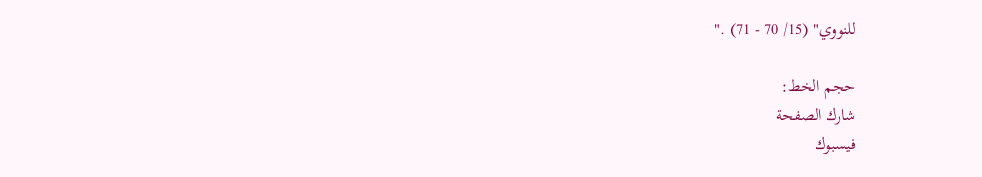للنووي" (15/ 70 - 71) ."

حجم الخط:
شارك الصفحة
فيسبوك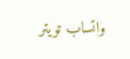واتساب تويتر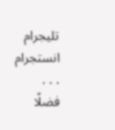تليجرام انستجرام
. . .
فضلًا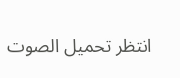انتظر تحميل الصوت